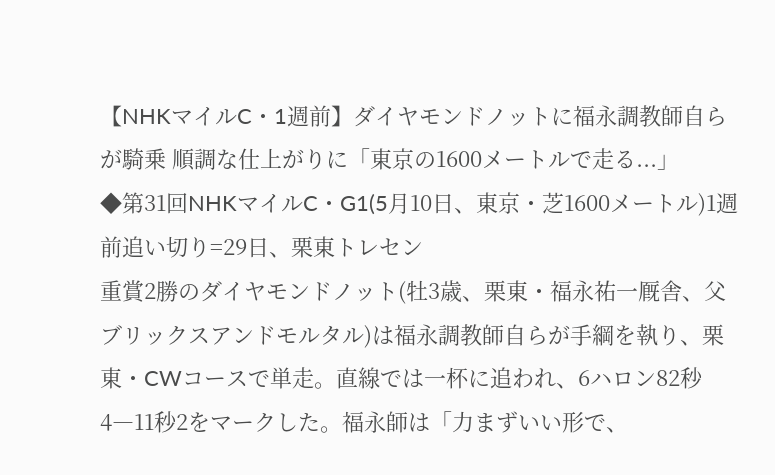【NHKマイルC・1週前】ダイヤモンドノットに福永調教師自らが騎乗 順調な仕上がりに「東京の1600メートルで走る...」
◆第31回NHKマイルC・G1(5月10日、東京・芝1600メートル)1週前追い切り=29日、栗東トレセン
重賞2勝のダイヤモンドノット(牡3歳、栗東・福永祐一厩舎、父ブリックスアンドモルタル)は福永調教師自らが手綱を執り、栗東・CWコースで単走。直線では一杯に追われ、6ハロン82秒4―11秒2をマークした。福永師は「力まずいい形で、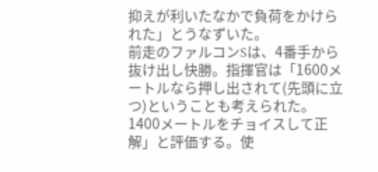抑えが利いたなかで負荷をかけられた」とうなずいた。
前走のファルコンSは、4番手から抜け出し快勝。指揮官は「1600メートルなら押し出されて(先頭に立つ)ということも考えられた。1400メートルをチョイスして正解」と評価する。使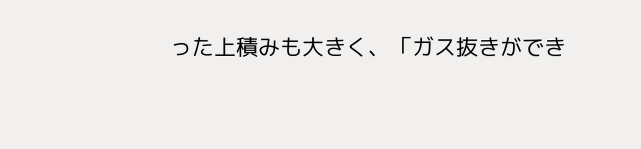った上積みも大きく、「ガス抜きができ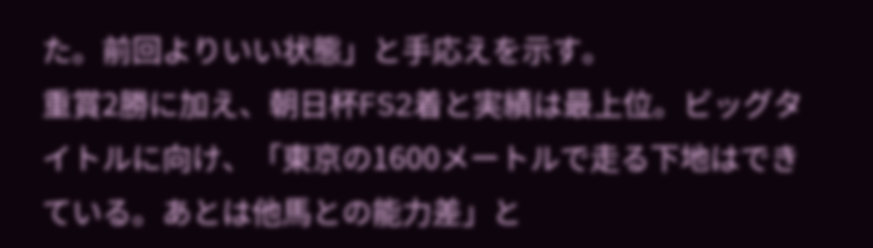た。前回よりいい状態」と手応えを示す。
重賞2勝に加え、朝日杯FS2着と実績は最上位。ビッグタイトルに向け、「東京の1600メートルで走る下地はできている。あとは他馬との能力差」と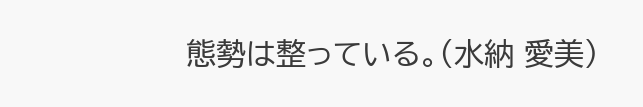態勢は整っている。(水納 愛美)